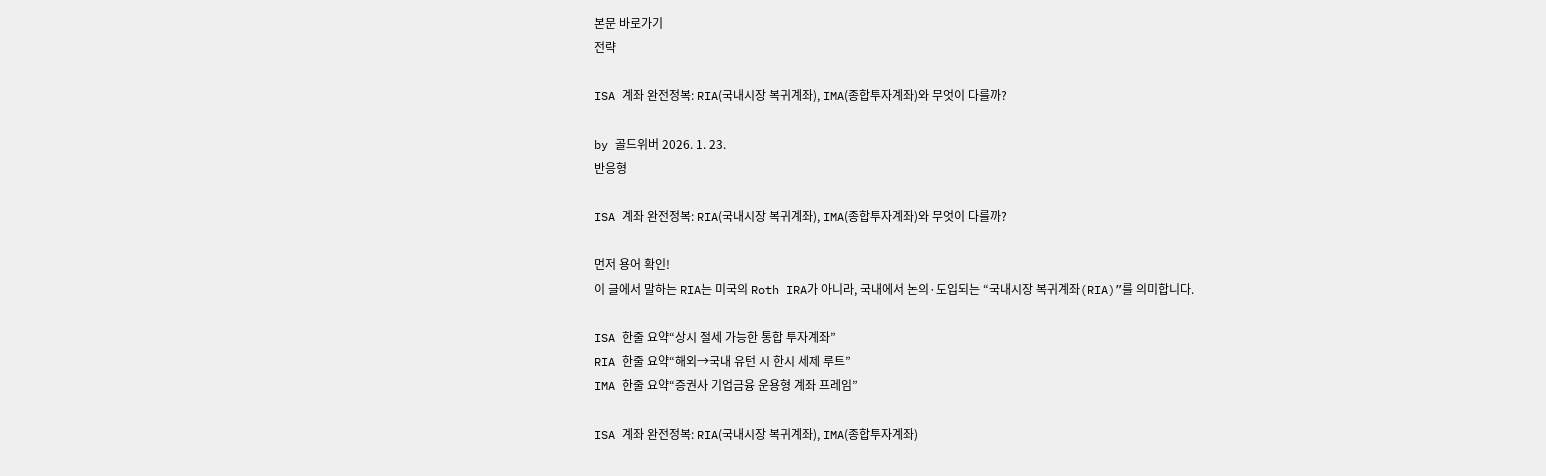본문 바로가기
전략

ISA 계좌 완전정복: RIA(국내시장 복귀계좌), IMA(종합투자계좌)와 무엇이 다를까?

by 골드위버 2026. 1. 23.
반응형

ISA 계좌 완전정복: RIA(국내시장 복귀계좌), IMA(종합투자계좌)와 무엇이 다를까?

먼저 용어 확인!
이 글에서 말하는 RIA는 미국의 Roth IRA가 아니라, 국내에서 논의·도입되는 “국내시장 복귀계좌(RIA)”를 의미합니다.

ISA 한줄 요약“상시 절세 가능한 통합 투자계좌”
RIA 한줄 요약“해외→국내 유턴 시 한시 세제 루트”
IMA 한줄 요약“증권사 기업금융 운용형 계좌 프레임”

ISA 계좌 완전정복: RIA(국내시장 복귀계좌), IMA(종합투자계좌)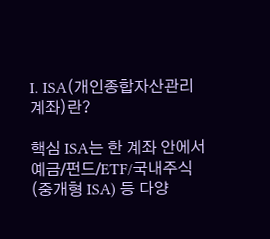I. ISA(개인종합자산관리계좌)란?

핵심 ISA는 한 계좌 안에서 예금/펀드/ETF/국내주식(중개형 ISA) 등 다양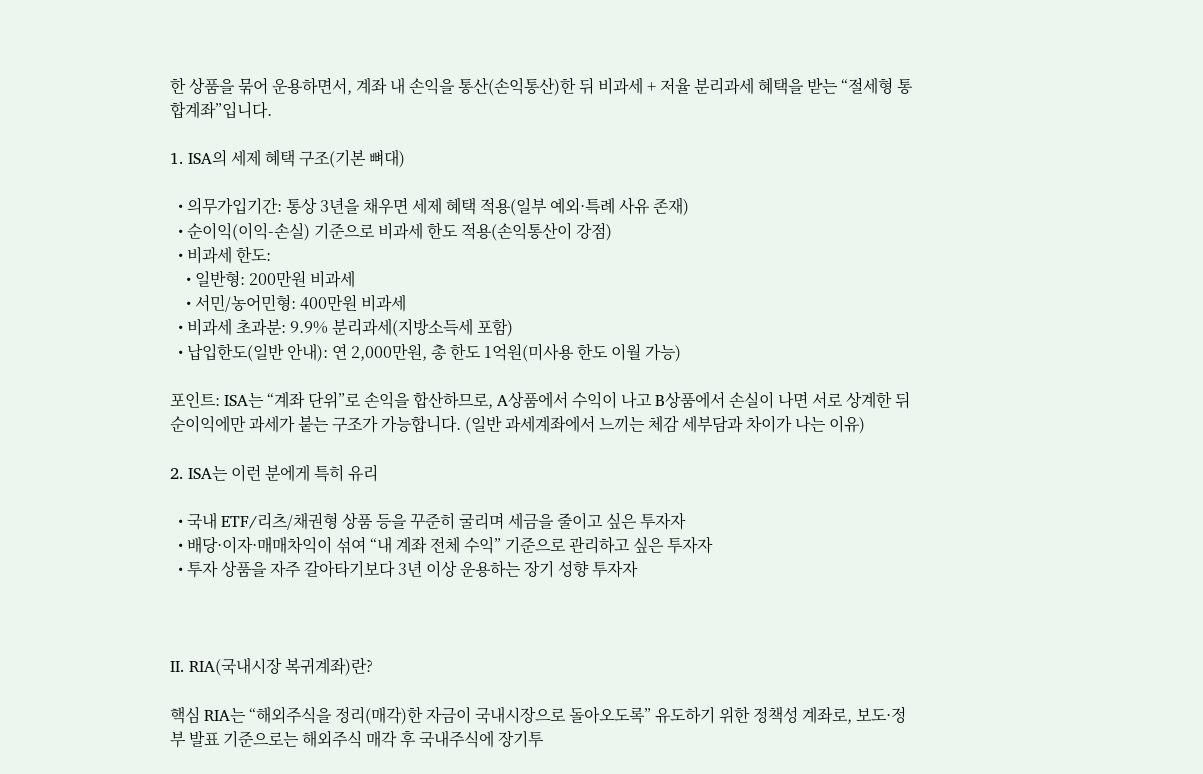한 상품을 묶어 운용하면서, 계좌 내 손익을 통산(손익통산)한 뒤 비과세 + 저율 분리과세 혜택을 받는 “절세형 통합계좌”입니다.

1. ISA의 세제 혜택 구조(기본 뼈대)

  • 의무가입기간: 통상 3년을 채우면 세제 혜택 적용(일부 예외·특례 사유 존재)
  • 순이익(이익-손실) 기준으로 비과세 한도 적용(손익통산이 강점)
  • 비과세 한도:
    • 일반형: 200만원 비과세
    • 서민/농어민형: 400만원 비과세
  • 비과세 초과분: 9.9% 분리과세(지방소득세 포함)
  • 납입한도(일반 안내): 연 2,000만원, 총 한도 1억원(미사용 한도 이월 가능)

포인트: ISA는 “계좌 단위”로 손익을 합산하므로, A상품에서 수익이 나고 B상품에서 손실이 나면 서로 상계한 뒤 순이익에만 과세가 붙는 구조가 가능합니다. (일반 과세계좌에서 느끼는 체감 세부담과 차이가 나는 이유)

2. ISA는 이런 분에게 특히 유리

  • 국내 ETF/리츠/채권형 상품 등을 꾸준히 굴리며 세금을 줄이고 싶은 투자자
  • 배당·이자·매매차익이 섞여 “내 계좌 전체 수익” 기준으로 관리하고 싶은 투자자
  • 투자 상품을 자주 갈아타기보다 3년 이상 운용하는 장기 성향 투자자



II. RIA(국내시장 복귀계좌)란?

핵심 RIA는 “해외주식을 정리(매각)한 자금이 국내시장으로 돌아오도록” 유도하기 위한 정책성 계좌로, 보도·정부 발표 기준으로는 해외주식 매각 후 국내주식에 장기투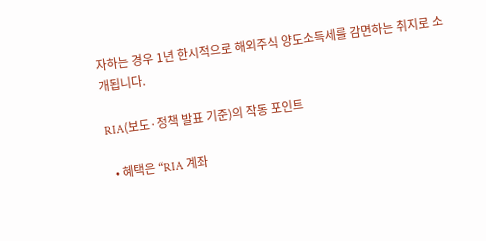자하는 경우 1년 한시적으로 해외주식 양도소득세를 감면하는 취지로 소개됩니다.

RIA(보도·정책 발표 기준)의 작동 포인트

  • 혜택은 “RIA 계좌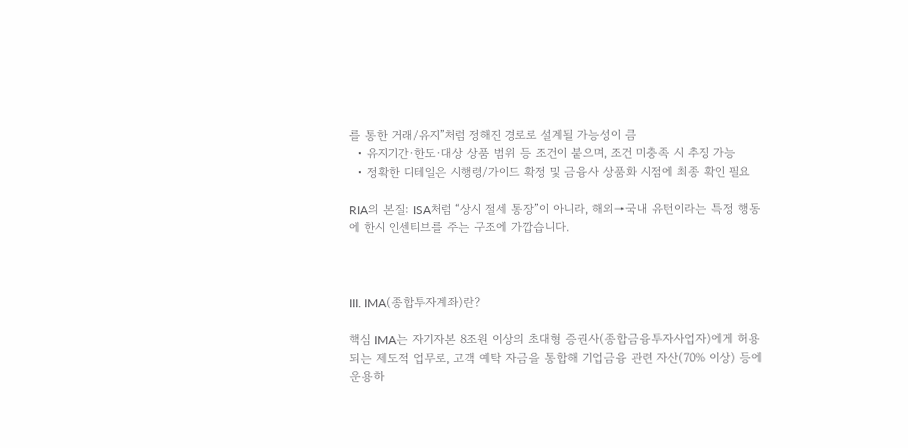를 통한 거래/유지”처럼 정해진 경로로 설계될 가능성이 큼
  • 유지기간·한도·대상 상품 범위 등 조건이 붙으며, 조건 미충족 시 추징 가능
  • 정확한 디테일은 시행령/가이드 확정 및 금융사 상품화 시점에 최종 확인 필요

RIA의 본질: ISA처럼 “상시 절세 통장”이 아니라, 해외→국내 유턴이라는 특정 행동에 한시 인센티브를 주는 구조에 가깝습니다.



III. IMA(종합투자계좌)란?

핵심 IMA는 자기자본 8조원 이상의 초대형 증권사(종합금융투자사업자)에게 허용되는 제도적 업무로, 고객 예탁 자금을 통합해 기업금융 관련 자산(70% 이상) 등에 운용하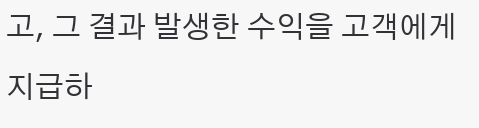고, 그 결과 발생한 수익을 고객에게 지급하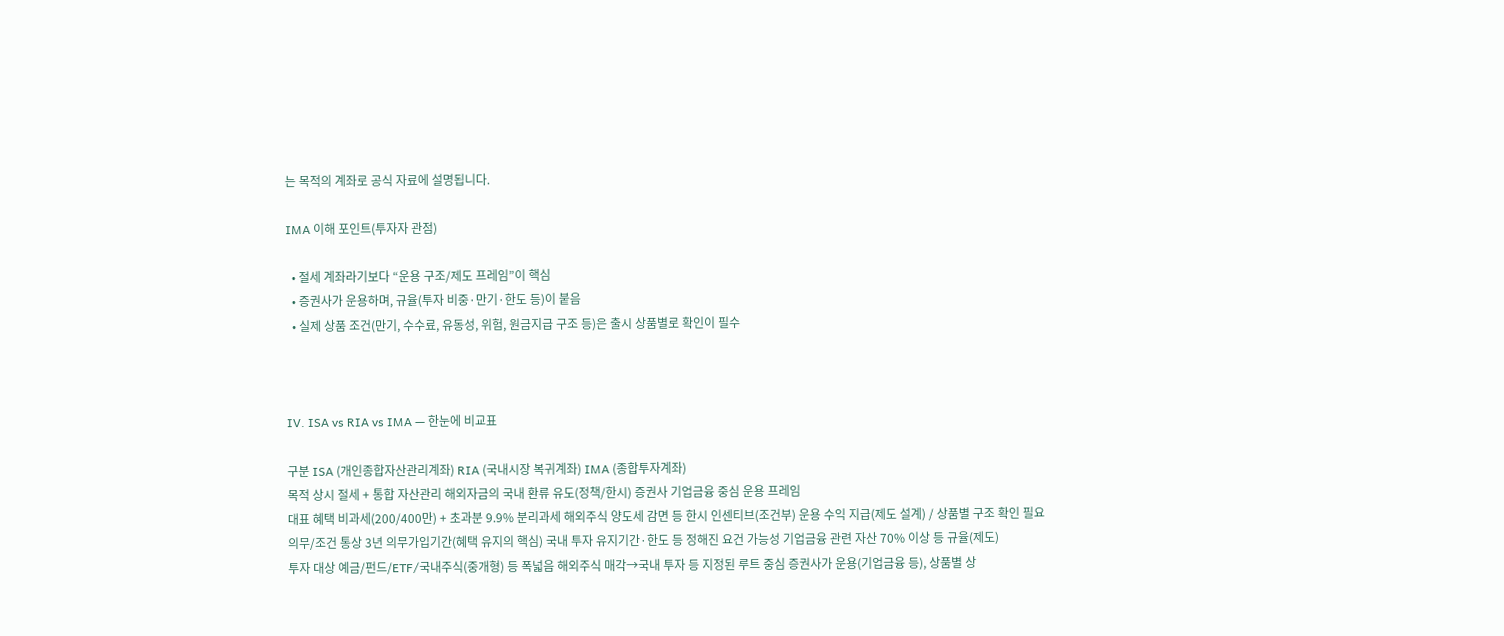는 목적의 계좌로 공식 자료에 설명됩니다.

IMA 이해 포인트(투자자 관점)

  • 절세 계좌라기보다 “운용 구조/제도 프레임”이 핵심
  • 증권사가 운용하며, 규율(투자 비중·만기·한도 등)이 붙음
  • 실제 상품 조건(만기, 수수료, 유동성, 위험, 원금지급 구조 등)은 출시 상품별로 확인이 필수



IV. ISA vs RIA vs IMA — 한눈에 비교표

구분 ISA (개인종합자산관리계좌) RIA (국내시장 복귀계좌) IMA (종합투자계좌)
목적 상시 절세 + 통합 자산관리 해외자금의 국내 환류 유도(정책/한시) 증권사 기업금융 중심 운용 프레임
대표 혜택 비과세(200/400만) + 초과분 9.9% 분리과세 해외주식 양도세 감면 등 한시 인센티브(조건부) 운용 수익 지급(제도 설계) / 상품별 구조 확인 필요
의무/조건 통상 3년 의무가입기간(혜택 유지의 핵심) 국내 투자 유지기간·한도 등 정해진 요건 가능성 기업금융 관련 자산 70% 이상 등 규율(제도)
투자 대상 예금/펀드/ETF/국내주식(중개형) 등 폭넓음 해외주식 매각→국내 투자 등 지정된 루트 중심 증권사가 운용(기업금융 등), 상품별 상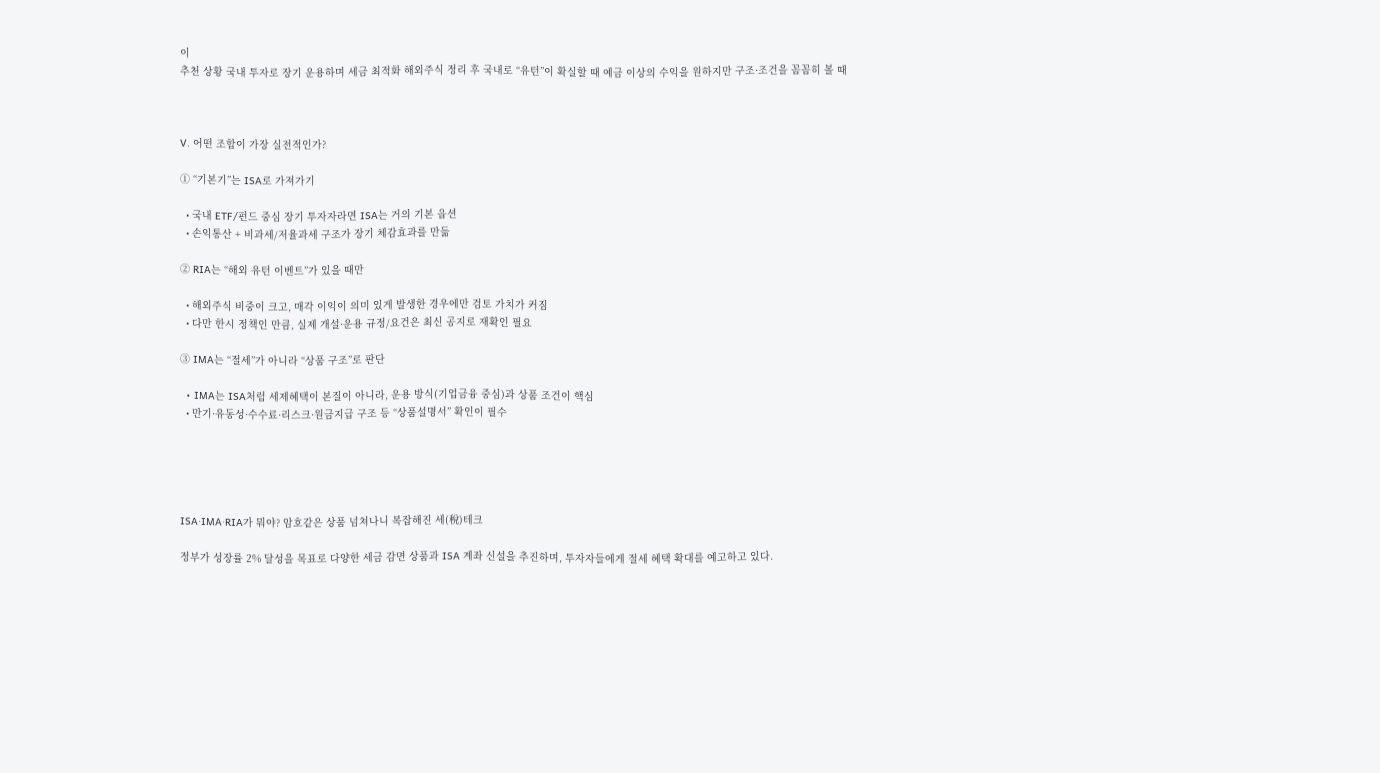이
추천 상황 국내 투자로 장기 운용하며 세금 최적화 해외주식 정리 후 국내로 “유턴”이 확실할 때 예금 이상의 수익을 원하지만 구조·조건을 꼼꼼히 볼 때



V. 어떤 조합이 가장 실전적인가?

① “기본기”는 ISA로 가져가기

  • 국내 ETF/펀드 중심 장기 투자자라면 ISA는 거의 기본 옵션
  • 손익통산 + 비과세/저율과세 구조가 장기 체감효과를 만듦

② RIA는 “해외 유턴 이벤트”가 있을 때만

  • 해외주식 비중이 크고, 매각 이익이 의미 있게 발생한 경우에만 검토 가치가 커짐
  • 다만 한시 정책인 만큼, 실제 개설·운용 규정/요건은 최신 공지로 재확인 필요

③ IMA는 “절세”가 아니라 “상품 구조”로 판단

  • IMA는 ISA처럼 세제혜택이 본질이 아니라, 운용 방식(기업금융 중심)과 상품 조건이 핵심
  • 만기·유동성·수수료·리스크·원금지급 구조 등 “상품설명서” 확인이 필수





ISA·IMA·RIA가 뭐야? 암호같은 상품 넘쳐나니 복잡해진 세(稅)테크

정부가 성장률 2% 달성을 목표로 다양한 세금 감면 상품과 ISA 계좌 신설을 추진하며, 투자자들에게 절세 혜택 확대를 예고하고 있다.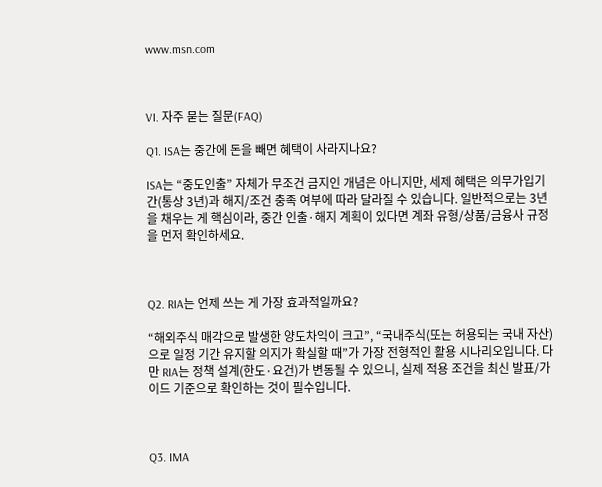www.msn.com



VI. 자주 묻는 질문(FAQ)

Q1. ISA는 중간에 돈을 빼면 혜택이 사라지나요?

ISA는 “중도인출” 자체가 무조건 금지인 개념은 아니지만, 세제 혜택은 의무가입기간(통상 3년)과 해지/조건 충족 여부에 따라 달라질 수 있습니다. 일반적으로는 3년을 채우는 게 핵심이라, 중간 인출·해지 계획이 있다면 계좌 유형/상품/금융사 규정을 먼저 확인하세요.



Q2. RIA는 언제 쓰는 게 가장 효과적일까요?

“해외주식 매각으로 발생한 양도차익이 크고”, “국내주식(또는 허용되는 국내 자산)으로 일정 기간 유지할 의지가 확실할 때”가 가장 전형적인 활용 시나리오입니다. 다만 RIA는 정책 설계(한도·요건)가 변동될 수 있으니, 실제 적용 조건을 최신 발표/가이드 기준으로 확인하는 것이 필수입니다.



Q3. IMA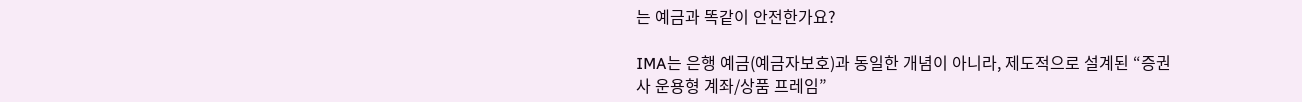는 예금과 똑같이 안전한가요?

IMA는 은행 예금(예금자보호)과 동일한 개념이 아니라, 제도적으로 설계된 “증권사 운용형 계좌/상품 프레임”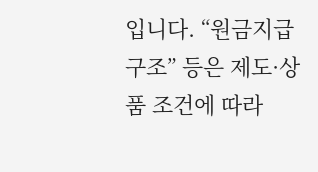입니다. “원금지급 구조” 등은 제도·상품 조건에 따라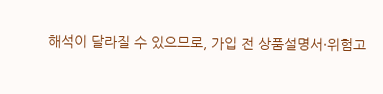해석이 달라질 수 있으므로, 가입 전 상품설명서·위험고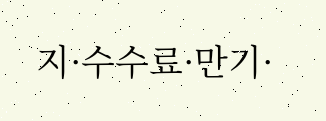지·수수료·만기·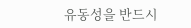유동성을 반드시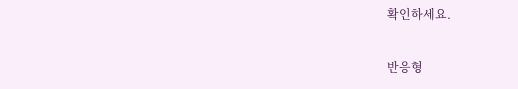확인하세요.

반응형